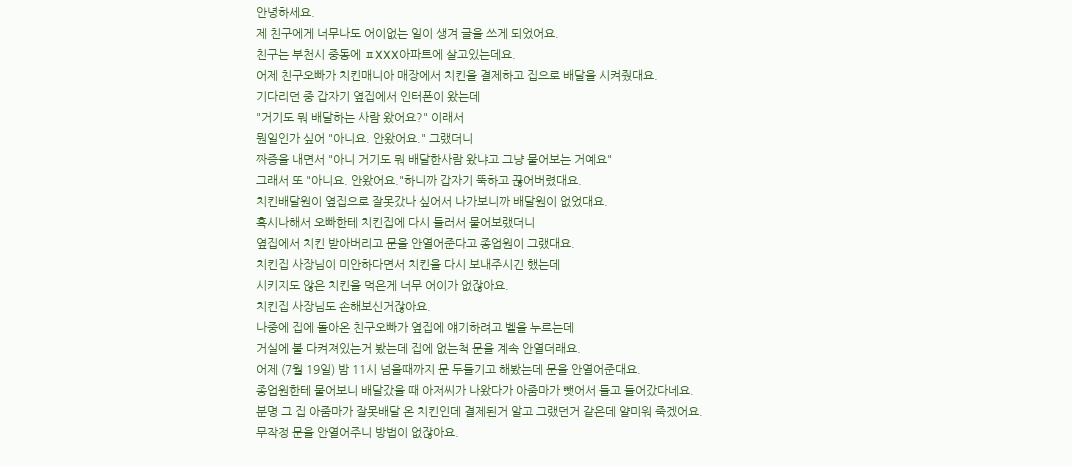안녕하세요.
제 친구에게 너무나도 어이없는 일이 생겨 글을 쓰게 되었어요.
친구는 부천시 중동에 ㅍXXX아파트에 살고있는데요.
어제 친구오빠가 치킨매니아 매장에서 치킨을 결제하고 집으로 배달을 시켜줬대요.
기다리던 중 갑자기 옆집에서 인터폰이 왔는데
"거기도 뭐 배달하는 사람 왔어요?" 이래서
뭔일인가 싶어 "아니요. 안왔어요." 그랬더니
짜증을 내면서 "아니 거기도 뭐 배달한사람 왔냐고 그냥 물어보는 거예요"
그래서 또 "아니요. 안왔어요."하니까 갑자기 뚝하고 끊어버렸대요.
치킨배달원이 옆집으로 잘못갔나 싶어서 나가보니까 배달원이 없었대요.
혹시나해서 오빠한테 치킨집에 다시 들러서 물어보랬더니
옆집에서 치킨 받아버리고 문을 안열어준다고 종업원이 그랬대요.
치킨집 사장님이 미안하다면서 치킨을 다시 보내주시긴 했는데
시키지도 않은 치킨을 먹은게 너무 어이가 없잖아요.
치킨집 사장님도 손해보신거잖아요.
나중에 집에 돌아온 친구오빠가 옆집에 얘기하려고 벨을 누르는데
거실에 불 다켜져있는거 봤는데 집에 없는척 문을 계속 안열더래요.
어제 (7월 19일) 밤 11시 넘을때까지 문 두들기고 해봤는데 문을 안열어준대요.
종업원한테 물어보니 배달갔을 때 아저씨가 나왔다가 아줌마가 뺏어서 들고 들어갔다네요.
분명 그 집 아줌마가 잘못배달 온 치킨인데 결제된거 알고 그랬던거 같은데 얄미워 죽겠어요.
무작정 문을 안열어주니 방법이 없잖아요.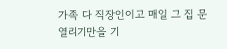가족 다 직장인이고 매일 그 집 문 열리기만을 기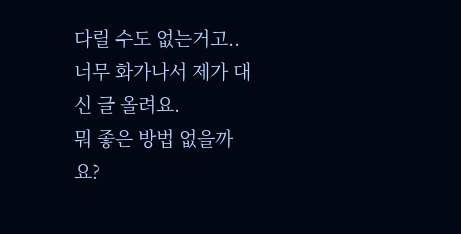다릴 수도 없는거고..
너무 화가나서 제가 대신 글 올려요.
뭐 좋은 방법 없을까요?